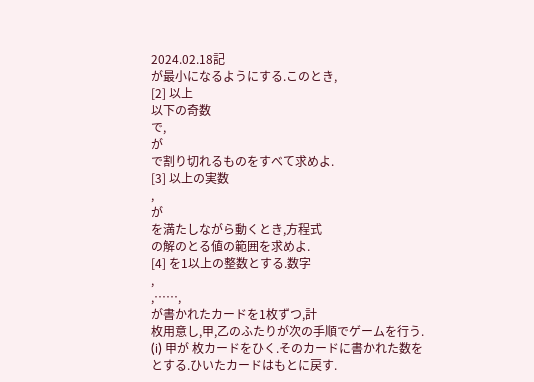2024.02.18記
が最小になるようにする.このとき,
[2] 以上
以下の奇数
で,
が
で割り切れるものをすべて求めよ.
[3] 以上の実数
,
が
を満たしながら動くとき,方程式
の解のとる値の範囲を求めよ.
[4] を1以上の整数とする.数字
,
,……,
が書かれたカードを1枚ずつ,計
枚用意し,甲,乙のふたりが次の手順でゲームを行う.
(i) 甲が 枚カードをひく.そのカードに書かれた数を
とする.ひいたカードはもとに戻す.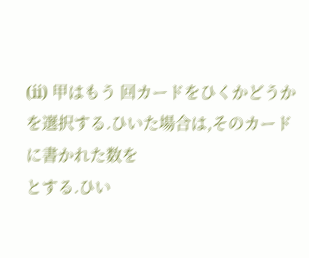(ii) 甲はもう 回カードをひくかどうかを選択する.ひいた場合は,そのカードに書かれた数を
とする.ひい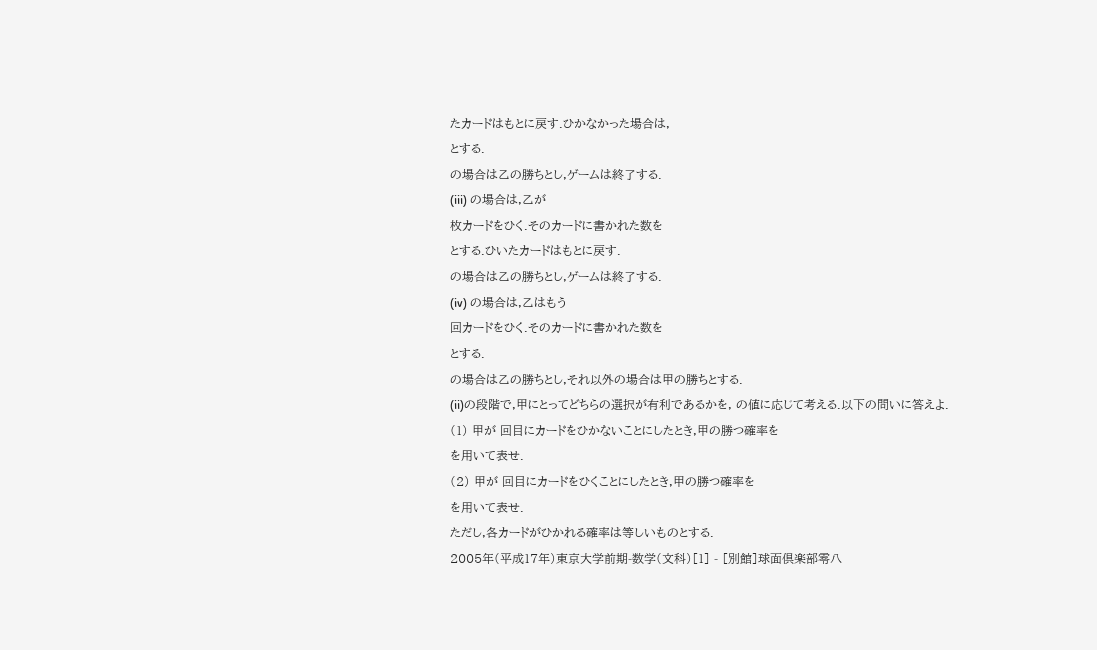たカードはもとに戻す.ひかなかった場合は,
とする.
の場合は乙の勝ちとし,ゲームは終了する.
(iii) の場合は,乙が
枚カードをひく.そのカードに書かれた数を
とする.ひいたカードはもとに戻す.
の場合は乙の勝ちとし,ゲームは終了する.
(iv) の場合は,乙はもう
回カードをひく.そのカードに書かれた数を
とする.
の場合は乙の勝ちとし,それ以外の場合は甲の勝ちとする.
(ii)の段階で,甲にとってどちらの選択が有利であるかを, の値に応じて考える.以下の問いに答えよ.
(1) 甲が 回目にカードをひかないことにしたとき,甲の勝つ確率を
を用いて表せ.
(2) 甲が 回目にカードをひくことにしたとき,甲の勝つ確率を
を用いて表せ.
ただし,各カードがひかれる確率は等しいものとする.
2005年(平成17年)東京大学前期-数学(文科)[1] - [別館]球面倶楽部零八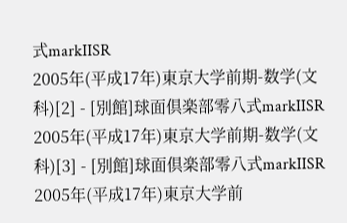式markIISR
2005年(平成17年)東京大学前期-数学(文科)[2] - [別館]球面倶楽部零八式markIISR
2005年(平成17年)東京大学前期-数学(文科)[3] - [別館]球面倶楽部零八式markIISR
2005年(平成17年)東京大学前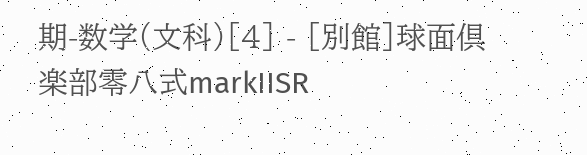期-数学(文科)[4] - [別館]球面倶楽部零八式markIISR